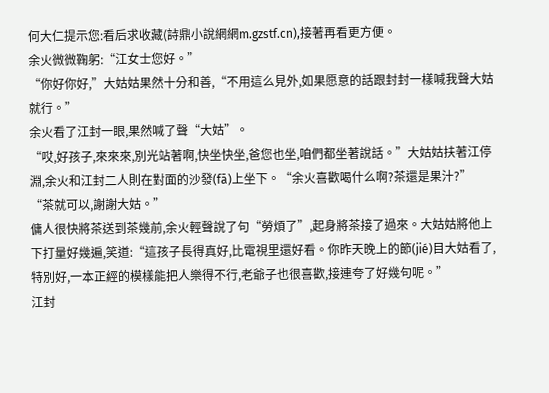何大仁提示您:看后求收藏(詩鼎小說網網m.gzstf.cn),接著再看更方便。
余火微微鞠躬:“江女士您好。”
“你好你好,”大姑姑果然十分和善,“不用這么見外,如果愿意的話跟封封一樣喊我聲大姑就行。”
余火看了江封一眼,果然喊了聲“大姑”。
“哎,好孩子,來來來,別光站著啊,快坐快坐,爸您也坐,咱們都坐著說話。”大姑姑扶著江停淵,余火和江封二人則在對面的沙發(fā)上坐下。“余火喜歡喝什么啊?茶還是果汁?”
“茶就可以,謝謝大姑。”
傭人很快將茶送到茶幾前,余火輕聲說了句“勞煩了”,起身將茶接了過來。大姑姑將他上下打量好幾遍,笑道:“這孩子長得真好,比電視里還好看。你昨天晚上的節(jié)目大姑看了,特別好,一本正經的模樣能把人樂得不行,老爺子也很喜歡,接連夸了好幾句呢。”
江封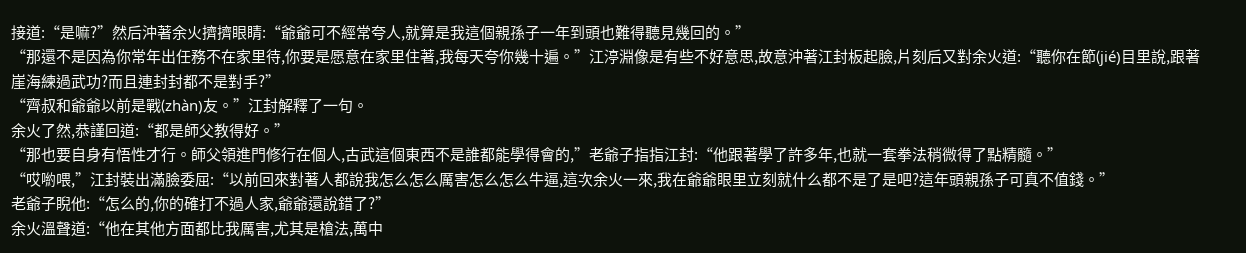接道:“是嘛?”然后沖著余火擠擠眼睛:“爺爺可不經常夸人,就算是我這個親孫子一年到頭也難得聽見幾回的。”
“那還不是因為你常年出任務不在家里待,你要是愿意在家里住著,我每天夸你幾十遍。”江渟淵像是有些不好意思,故意沖著江封板起臉,片刻后又對余火道:“聽你在節(jié)目里說,跟著崖海練過武功?而且連封封都不是對手?”
“齊叔和爺爺以前是戰(zhàn)友。”江封解釋了一句。
余火了然,恭謹回道:“都是師父教得好。”
“那也要自身有悟性才行。師父領進門修行在個人,古武這個東西不是誰都能學得會的,”老爺子指指江封:“他跟著學了許多年,也就一套拳法稍微得了點精髓。”
“哎喲喂,”江封裝出滿臉委屈:“以前回來對著人都說我怎么怎么厲害怎么怎么牛逼,這次余火一來,我在爺爺眼里立刻就什么都不是了是吧?這年頭親孫子可真不值錢。”
老爺子睨他:“怎么的,你的確打不過人家,爺爺還說錯了?”
余火溫聲道:“他在其他方面都比我厲害,尤其是槍法,萬中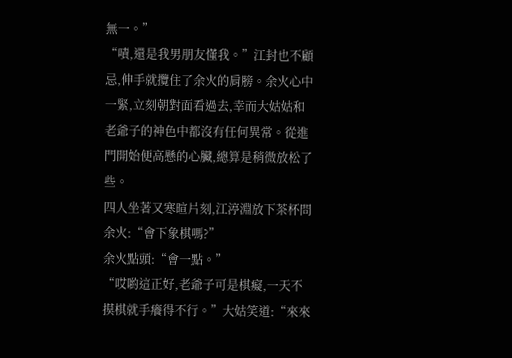無一。”
“嘖,還是我男朋友懂我。”江封也不顧忌,伸手就攬住了余火的肩膀。余火心中一緊,立刻朝對面看過去,幸而大姑姑和老爺子的神色中都沒有任何異常。從進門開始便高懸的心臟,總算是稍微放松了些。
四人坐著又寒暄片刻,江渟淵放下茶杯問余火:“會下象棋嗎?”
余火點頭:“會一點。”
“哎喲這正好,老爺子可是棋癡,一天不摸棋就手癢得不行。”大姑笑道:“來來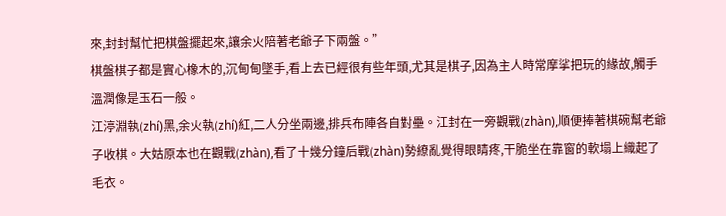來,封封幫忙把棋盤擺起來,讓余火陪著老爺子下兩盤。”
棋盤棋子都是實心橡木的,沉甸甸墜手,看上去已經很有些年頭,尤其是棋子,因為主人時常摩挲把玩的緣故,觸手溫潤像是玉石一般。
江渟淵執(zhí)黑,余火執(zhí)紅,二人分坐兩邊,排兵布陣各自對壘。江封在一旁觀戰(zhàn),順便捧著棋碗幫老爺子收棋。大姑原本也在觀戰(zhàn),看了十幾分鐘后戰(zhàn)勢繚亂覺得眼睛疼,干脆坐在靠窗的軟塌上織起了毛衣。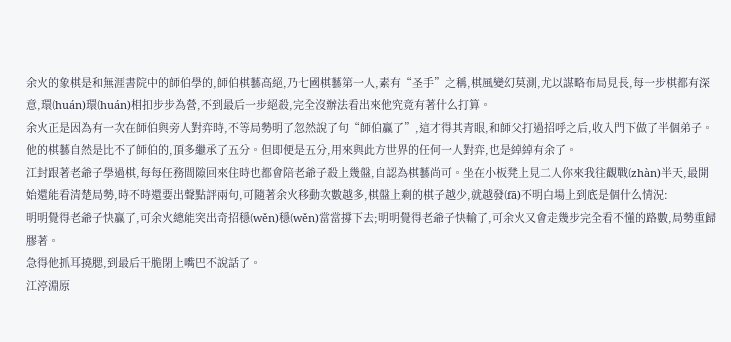余火的象棋是和無涯書院中的師伯學的,師伯棋藝高絕,乃七國棋藝第一人,素有“圣手”之稱,棋風變幻莫測,尤以謀略布局見長,每一步棋都有深意,環(huán)環(huán)相扣步步為營,不到最后一步絕殺,完全沒辦法看出來他究竟有著什么打算。
余火正是因為有一次在師伯與旁人對弈時,不等局勢明了忽然說了句“師伯贏了”,這才得其青眼,和師父打過招呼之后,收入門下做了半個弟子。
他的棋藝自然是比不了師伯的,頂多繼承了五分。但即便是五分,用來與此方世界的任何一人對弈,也是綽綽有余了。
江封跟著老爺子學過棋,每每任務間隙回來住時也都會陪老爺子殺上幾盤,自認為棋藝尚可。坐在小板凳上見二人你來我往觀戰(zhàn)半天,最開始還能看清楚局勢,時不時還要出聲點評兩句,可隨著余火移動次數越多,棋盤上剩的棋子越少,就越發(fā)不明白場上到底是個什么情況:
明明覺得老爺子快贏了,可余火總能突出奇招穩(wěn)穩(wěn)當當撐下去;明明覺得老爺子快輸了,可余火又會走幾步完全看不懂的路數,局勢重歸膠著。
急得他抓耳撓腮,到最后干脆閉上嘴巴不說話了。
江渟淵原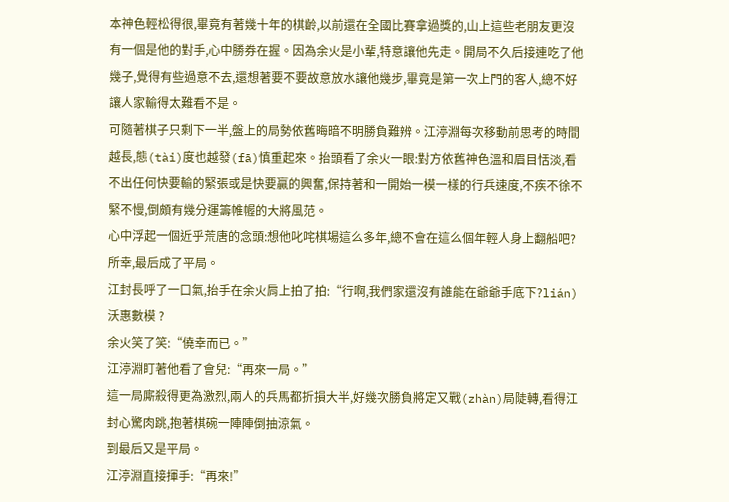本神色輕松得很,畢竟有著幾十年的棋齡,以前還在全國比賽拿過獎的,山上這些老朋友更沒有一個是他的對手,心中勝券在握。因為余火是小輩,特意讓他先走。開局不久后接連吃了他幾子,覺得有些過意不去,還想著要不要故意放水讓他幾步,畢竟是第一次上門的客人,總不好讓人家輸得太難看不是。
可隨著棋子只剩下一半,盤上的局勢依舊晦暗不明勝負難辨。江渟淵每次移動前思考的時間越長,態(tài)度也越發(fā)慎重起來。抬頭看了余火一眼:對方依舊神色溫和眉目恬淡,看不出任何快要輸的緊張或是快要贏的興奮,保持著和一開始一模一樣的行兵速度,不疾不徐不緊不慢,倒頗有幾分運籌帷幄的大將風范。
心中浮起一個近乎荒唐的念頭:想他叱咤棋場這么多年,總不會在這么個年輕人身上翻船吧?
所幸,最后成了平局。
江封長呼了一口氣,抬手在余火肩上拍了拍:“行啊,我們家還沒有誰能在爺爺手底下?lián)沃惠數模 ?
余火笑了笑:“僥幸而已。”
江渟淵盯著他看了會兒:“再來一局。”
這一局廝殺得更為激烈,兩人的兵馬都折損大半,好幾次勝負將定又戰(zhàn)局陡轉,看得江封心驚肉跳,抱著棋碗一陣陣倒抽涼氣。
到最后又是平局。
江渟淵直接揮手:“再來!”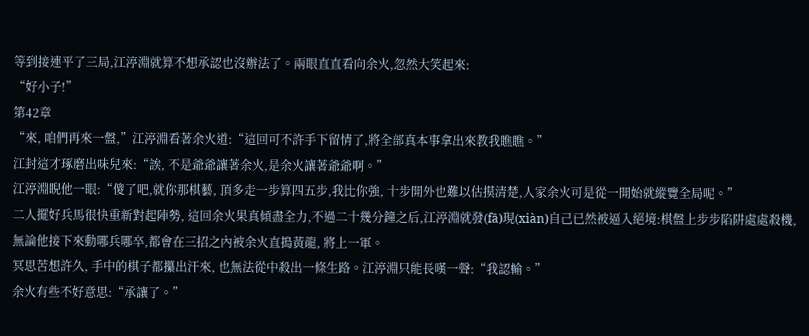等到接連平了三局,江渟淵就算不想承認也沒辦法了。兩眼直直看向余火,忽然大笑起來:
“好小子!”
第42章
“來, 咱們再來一盤,”江渟淵看著余火道:“這回可不許手下留情了,將全部真本事拿出來教我瞧瞧。”
江封這才琢磨出味兒來:“誒, 不是爺爺讓著余火,是余火讓著爺爺啊。”
江渟淵睨他一眼:“傻了吧,就你那棋藝, 頂多走一步算四五步,我比你強, 十步開外也難以估摸清楚,人家余火可是從一開始就縱覽全局呢。”
二人擺好兵馬很快重新對起陣勢, 這回余火果真傾盡全力,不過二十幾分鐘之后,江渟淵就發(fā)現(xiàn)自己已然被逼入絕境:棋盤上步步陷阱處處殺機,無論他接下來動哪兵哪卒,都會在三招之內被余火直搗黃龍, 將上一軍。
冥思苦想許久, 手中的棋子都攥出汗來, 也無法從中殺出一條生路。江渟淵只能長嘆一聲:“我認輸。”
余火有些不好意思:“承讓了。”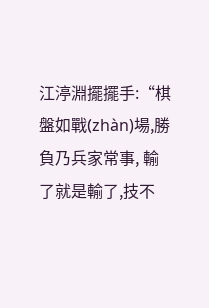江渟淵擺擺手:“棋盤如戰(zhàn)場,勝負乃兵家常事, 輸了就是輸了,技不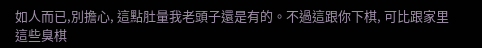如人而已,別擔心, 這點肚量我老頭子還是有的。不過這跟你下棋, 可比跟家里這些臭棋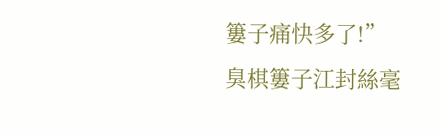簍子痛快多了!”
臭棋簍子江封絲毫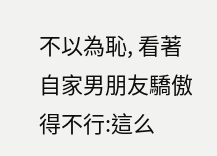不以為恥, 看著自家男朋友驕傲得不行:這么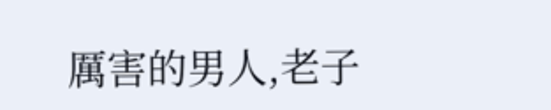厲害的男人,老子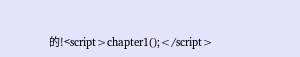的!<script>chapter1();</script>